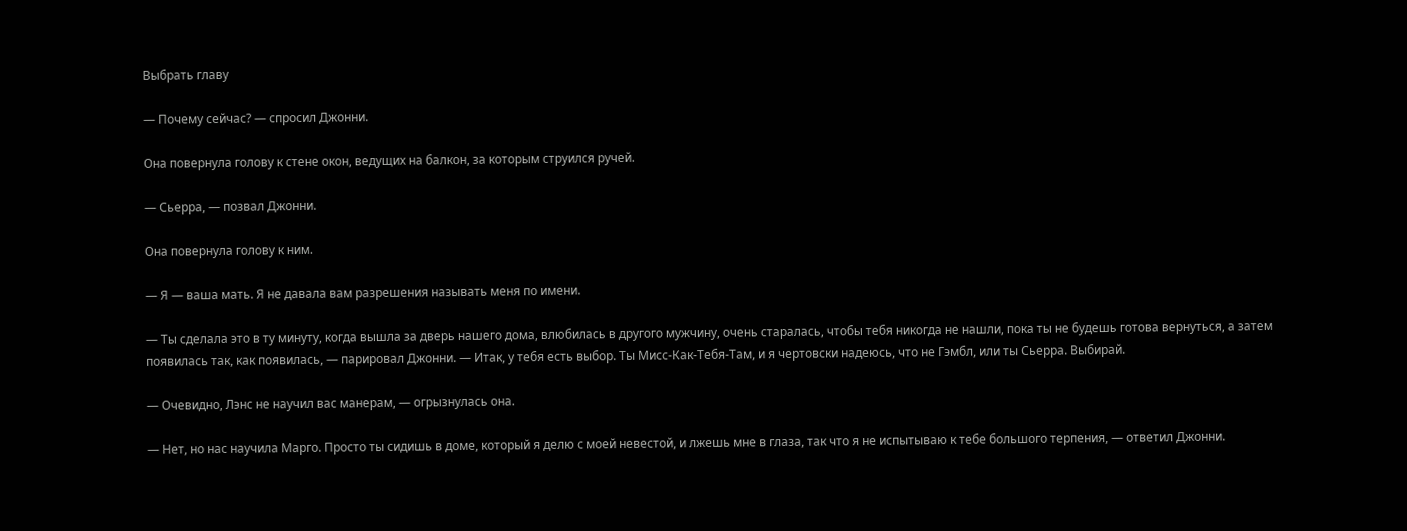Выбрать главу

— Почему сейчас? — спросил Джонни.

Она повернула голову к стене окон, ведущих на балкон, за которым струился ручей.

— Сьерра, — позвал Джонни.

Она повернула голову к ним.

— Я — ваша мать. Я не давала вам разрешения называть меня по имени.

— Ты сделала это в ту минуту, когда вышла за дверь нашего дома, влюбилась в другого мужчину, очень старалась, чтобы тебя никогда не нашли, пока ты не будешь готова вернуться, а затем появилась так, как появилась, — парировал Джонни. — Итак, у тебя есть выбор. Ты Мисс-Как-Тебя-Там, и я чертовски надеюсь, что не Гэмбл, или ты Сьерра. Выбирай.

— Очевидно, Лэнс не научил вас манерам, — огрызнулась она.

— Нет, но нас научила Марго. Просто ты сидишь в доме, который я делю с моей невестой, и лжешь мне в глаза, так что я не испытываю к тебе большого терпения, — ответил Джонни.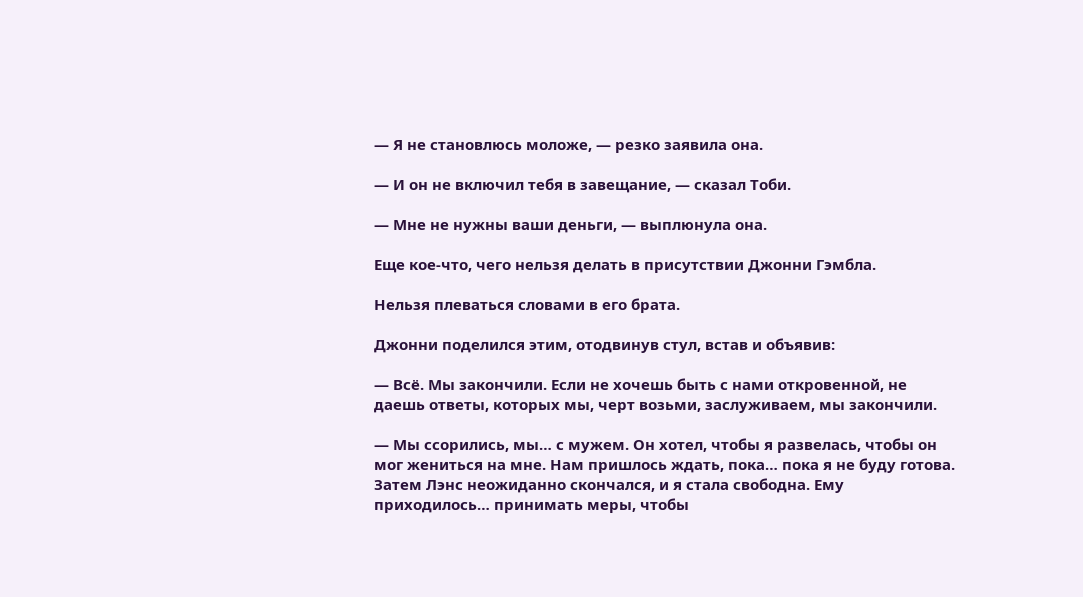— Я не становлюсь моложе, — резко заявила она.

— И он не включил тебя в завещание, — сказал Тоби.

— Мне не нужны ваши деньги, — выплюнула она.

Еще кое-что, чего нельзя делать в присутствии Джонни Гэмбла.

Нельзя плеваться словами в его брата.

Джонни поделился этим, отодвинув стул, встав и объявив:

— Всё. Мы закончили. Если не хочешь быть с нами откровенной, не даешь ответы, которых мы, черт возьми, заслуживаем, мы закончили.

— Мы ссорились, мы… с мужем. Он хотел, чтобы я развелась, чтобы он мог жениться на мне. Нам пришлось ждать, пока… пока я не буду готова. Затем Лэнс неожиданно скончался, и я стала свободна. Ему приходилось… принимать меры, чтобы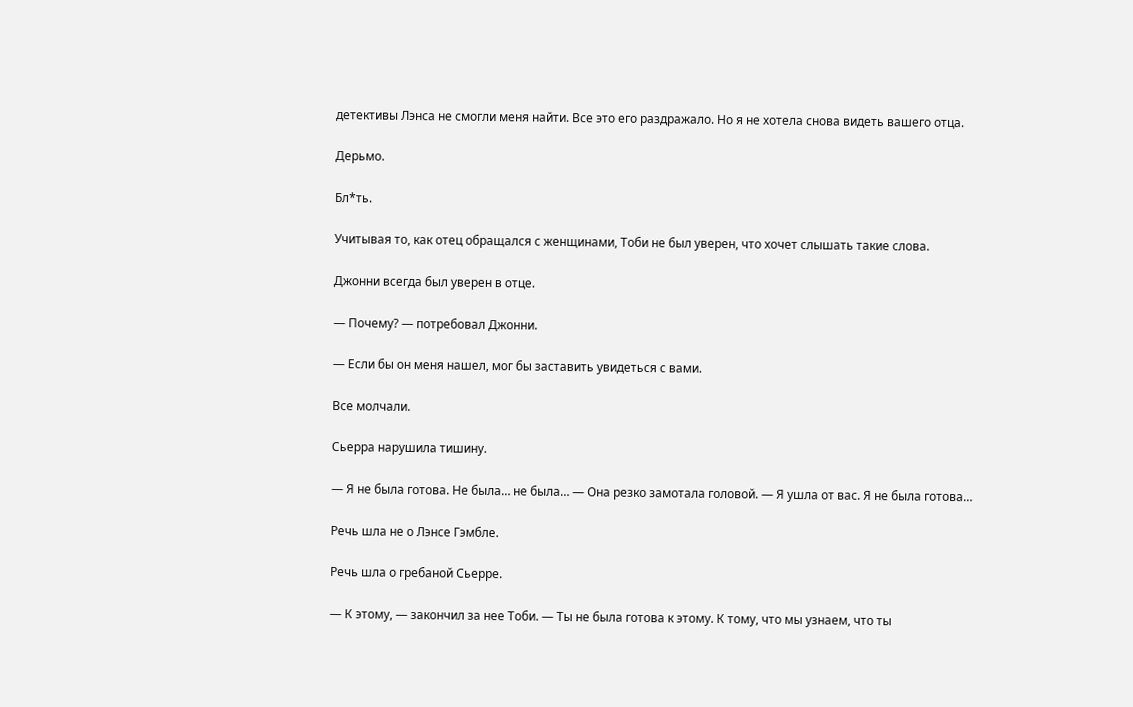детективы Лэнса не смогли меня найти. Все это его раздражало. Но я не хотела снова видеть вашего отца.

Дерьмо.

Бл*ть.

Учитывая то, как отец обращался с женщинами, Тоби не был уверен, что хочет слышать такие слова.

Джонни всегда был уверен в отце.

— Почему? — потребовал Джонни.

— Если бы он меня нашел, мог бы заставить увидеться с вами.

Все молчали.

Сьерра нарушила тишину.

— Я не была готова. Не была… не была… — Она резко замотала головой. — Я ушла от вас. Я не была готова…

Речь шла не о Лэнсе Гэмбле.

Речь шла о гребаной Сьерре.

— К этому, — закончил за нее Тоби. — Ты не была готова к этому. К тому, что мы узнаем, что ты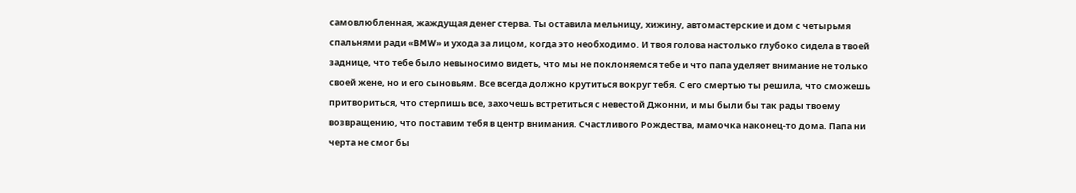самовлюбленная, жаждущая денег стерва. Ты оставила мельницу, хижину, автомастерские и дом с четырьмя спальнями ради «BMW» и ухода за лицом, когда это необходимо. И твоя голова настолько глубоко сидела в твоей заднице, что тебе было невыносимо видеть, что мы не поклоняемся тебе и что папа уделяет внимание не только своей жене, но и его сыновьям. Все всегда должно крутиться вокруг тебя. С его смертью ты решила, что сможешь притвориться, что стерпишь все, захочешь встретиться с невестой Джонни, и мы были бы так рады твоему возвращению, что поставим тебя в центр внимания. Счастливого Рождества, мамочка наконец-то дома. Папа ни черта не смог бы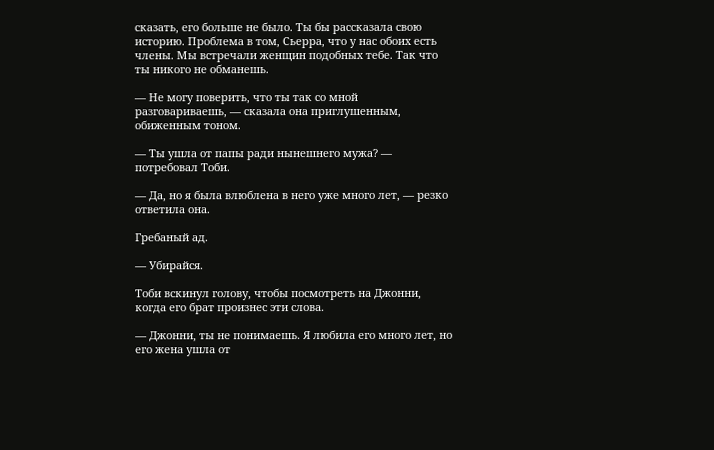сказать, его больше не было. Ты бы рассказала свою историю. Проблема в том, Сьерра, что у нас обоих есть члены. Мы встречали женщин подобных тебе. Так что ты никого не обманешь.

— Не могу поверить, что ты так со мной разговариваешь, — сказала она приглушенным, обиженным тоном.

— Ты ушла от папы ради нынешнего мужа? — потребовал Тоби.

— Да, но я была влюблена в него уже много лет, — резко ответила она.

Гребаный ад.

— Убирайся.

Тоби вскинул голову, чтобы посмотреть на Джонни, когда его брат произнес эти слова.

— Джонни, ты не понимаешь. Я любила его много лет, но его жена ушла от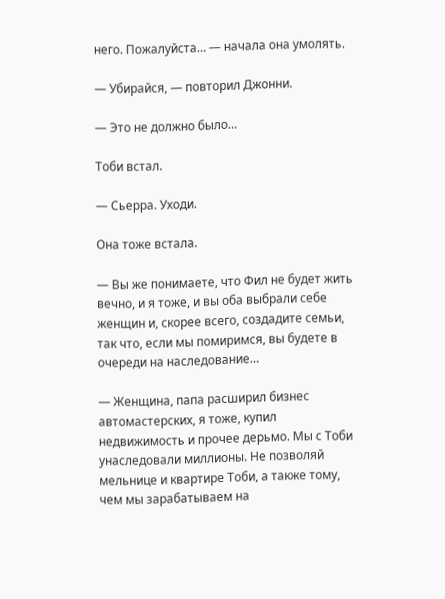него. Пожалуйста… — начала она умолять.

— Убирайся, — повторил Джонни.

— Это не должно было…

Тоби встал.

— Сьерра. Уходи.

Она тоже встала.

— Вы же понимаете, что Фил не будет жить вечно, и я тоже, и вы оба выбрали себе женщин и, скорее всего, создадите семьи, так что, если мы помиримся, вы будете в очереди на наследование…

— Женщина, папа расширил бизнес автомастерских, я тоже, купил недвижимость и прочее дерьмо. Мы с Тоби унаследовали миллионы. Не позволяй мельнице и квартире Тоби, а также тому, чем мы зарабатываем на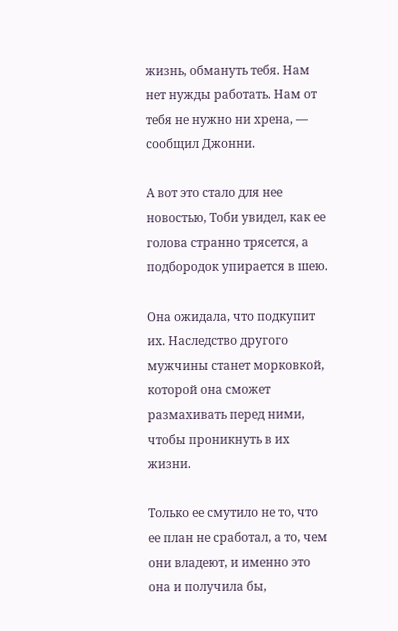жизнь, обмануть тебя. Нам нет нужды работать. Нам от тебя не нужно ни хрена, — сообщил Джонни.

А вот это стало для нее новостью, Тоби увидел, как ее голова странно трясется, а подбородок упирается в шею.

Она ожидала, что подкупит их. Наследство другого мужчины станет морковкой, которой она сможет размахивать перед ними, чтобы проникнуть в их жизни.

Только ее смутило не то, что ее план не сработал, а то, чем они владеют, и именно это она и получила бы,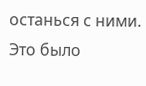останься с ними. Это было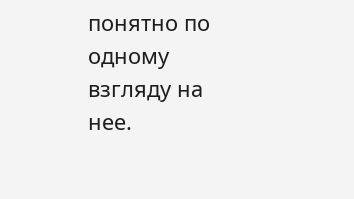понятно по одному взгляду на нее.